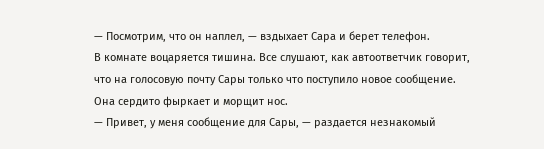— Посмотрим, что он наплел, — вздыхает Сара и берет телефон.
В комнате воцаряется тишина. Все слушают, как автоответчик говорит, что на голосовую почту Сары только что поступило новое сообщение. Она сердито фыркает и морщит нос.
— Привет, у меня сообщение для Сары, — раздается незнакомый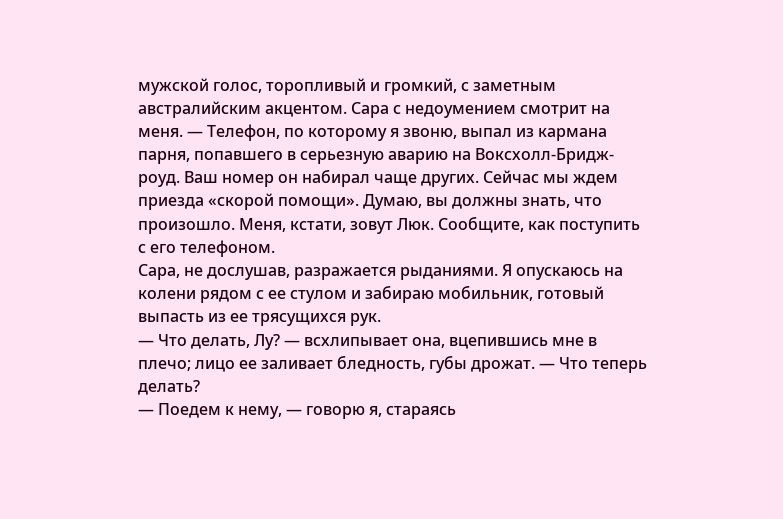мужской голос, торопливый и громкий, с заметным австралийским акцентом. Сара с недоумением смотрит на меня. — Телефон, по которому я звоню, выпал из кармана парня, попавшего в серьезную аварию на Воксхолл-Бридж-роуд. Ваш номер он набирал чаще других. Сейчас мы ждем приезда «скорой помощи». Думаю, вы должны знать, что произошло. Меня, кстати, зовут Люк. Сообщите, как поступить с его телефоном.
Сара, не дослушав, разражается рыданиями. Я опускаюсь на колени рядом с ее стулом и забираю мобильник, готовый выпасть из ее трясущихся рук.
— Что делать, Лу? — всхлипывает она, вцепившись мне в плечо; лицо ее заливает бледность, губы дрожат. — Что теперь делать?
— Поедем к нему, — говорю я, стараясь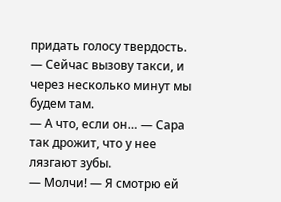придать голосу твердость. — Сейчас вызову такси, и через несколько минут мы будем там.
— А что, если он… — Сара так дрожит, что у нее лязгают зубы.
— Молчи! — Я смотрю ей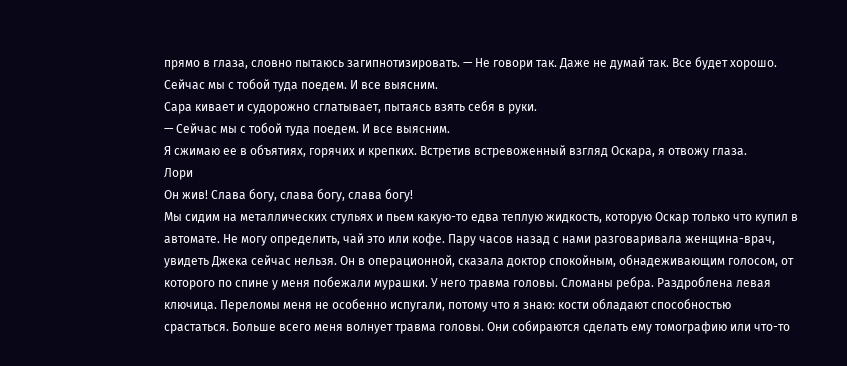прямо в глаза, словно пытаюсь загипнотизировать. — Не говори так. Даже не думай так. Все будет хорошо. Сейчас мы с тобой туда поедем. И все выясним.
Сара кивает и судорожно сглатывает, пытаясь взять себя в руки.
— Сейчас мы с тобой туда поедем. И все выясним.
Я сжимаю ее в объятиях, горячих и крепких. Встретив встревоженный взгляд Оскара, я отвожу глаза.
Лори
Он жив! Слава богу, слава богу, слава богу!
Мы сидим на металлических стульях и пьем какую-то едва теплую жидкость, которую Оскар только что купил в автомате. Не могу определить, чай это или кофе. Пару часов назад с нами разговаривала женщина-врач, увидеть Джека сейчас нельзя. Он в операционной, сказала доктор спокойным, обнадеживающим голосом, от которого по спине у меня побежали мурашки. У него травма головы. Сломаны ребра. Раздроблена левая ключица. Переломы меня не особенно испугали, потому что я знаю: кости обладают способностью срастаться. Больше всего меня волнует травма головы. Они собираются сделать ему томографию или что-то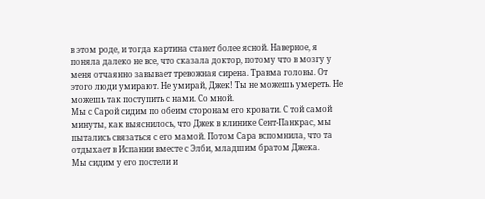в этом роде, и тогда картина станет более ясной. Наверное, я поняла далеко не все, что сказала доктор, потому что в мозгу у меня отчаянно завывает тревожная сирена. Травма головы. От этого люди умирают. Не умирай, Джек! Ты не можешь умереть. Не можешь так поступить с нами. Со мной.
Мы с Сарой сидим по обеим сторонам его кровати. С той самой минуты, как выяснилось, что Джек в клинике Сент-Панкрас, мы пытались связаться с его мамой. Потом Сара вспомнила, что та отдыхает в Испании вместе с Элби, младшим братом Джека.
Мы сидим у его постели и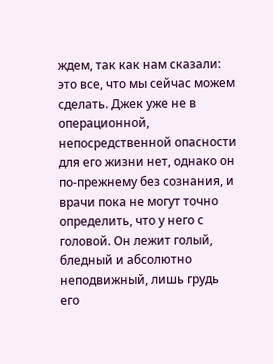ждем, так как нам сказали: это все, что мы сейчас можем сделать. Джек уже не в операционной, непосредственной опасности для его жизни нет, однако он по-прежнему без сознания, и врачи пока не могут точно определить, что у него с головой. Он лежит голый, бледный и абсолютно неподвижный, лишь грудь его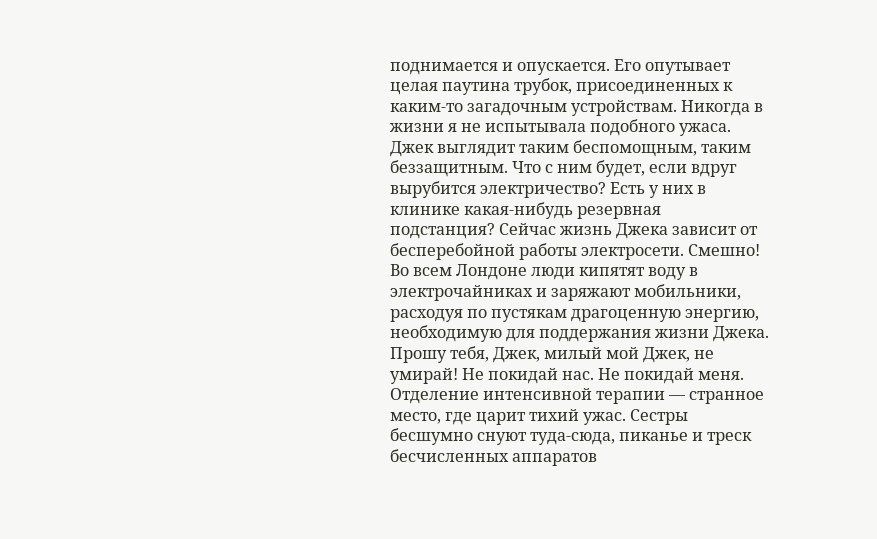поднимается и опускается. Его опутывает целая паутина трубок, присоединенных к каким-то загадочным устройствам. Никогда в жизни я не испытывала подобного ужаса. Джек выглядит таким беспомощным, таким беззащитным. Что с ним будет, если вдруг вырубится электричество? Есть у них в клинике какая-нибудь резервная подстанция? Сейчас жизнь Джека зависит от бесперебойной работы электросети. Смешно!
Во всем Лондоне люди кипятят воду в электрочайниках и заряжают мобильники, расходуя по пустякам драгоценную энергию, необходимую для поддержания жизни Джека. Прошу тебя, Джек, милый мой Джек, не умирай! Не покидай нас. Не покидай меня.
Отделение интенсивной терапии — странное место, где царит тихий ужас. Сестры бесшумно снуют туда-сюда, пиканье и треск бесчисленных аппаратов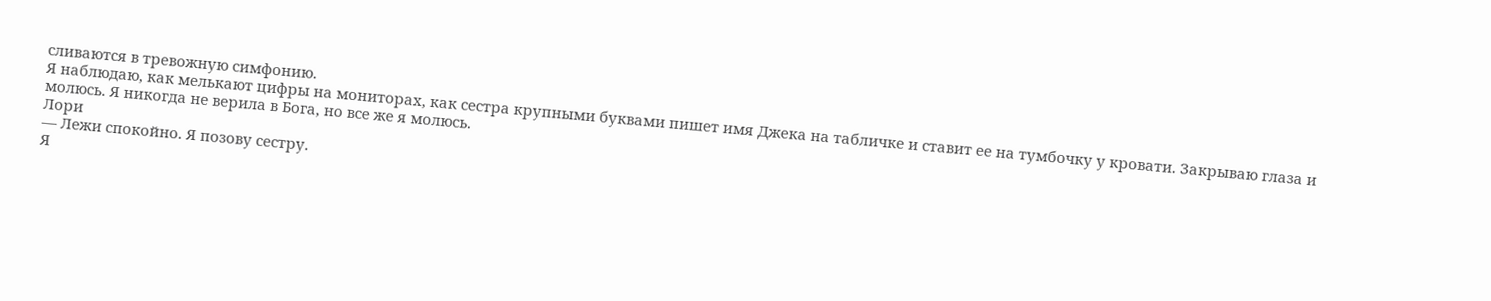сливаются в тревожную симфонию.
Я наблюдаю, как мелькают цифры на мониторах, как сестра крупными буквами пишет имя Джека на табличке и ставит ее на тумбочку у кровати. Закрываю глаза и молюсь. Я никогда не верила в Бога, но все же я молюсь.
Лори
— Лежи спокойно. Я позову сестру.
Я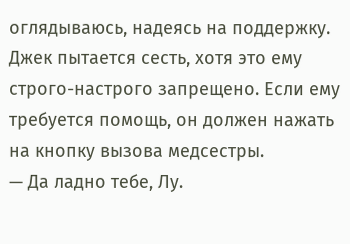оглядываюсь, надеясь на поддержку. Джек пытается сесть, хотя это ему строго-настрого запрещено. Если ему требуется помощь, он должен нажать на кнопку вызова медсестры.
— Да ладно тебе, Лу.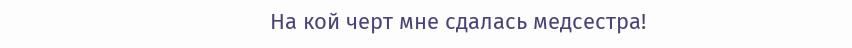На кой черт мне сдалась медсестра!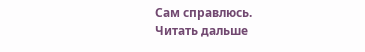Сам справлюсь.
Читать дальше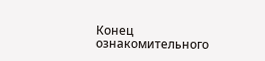Конец ознакомительного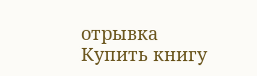отрывка
Купить книгу